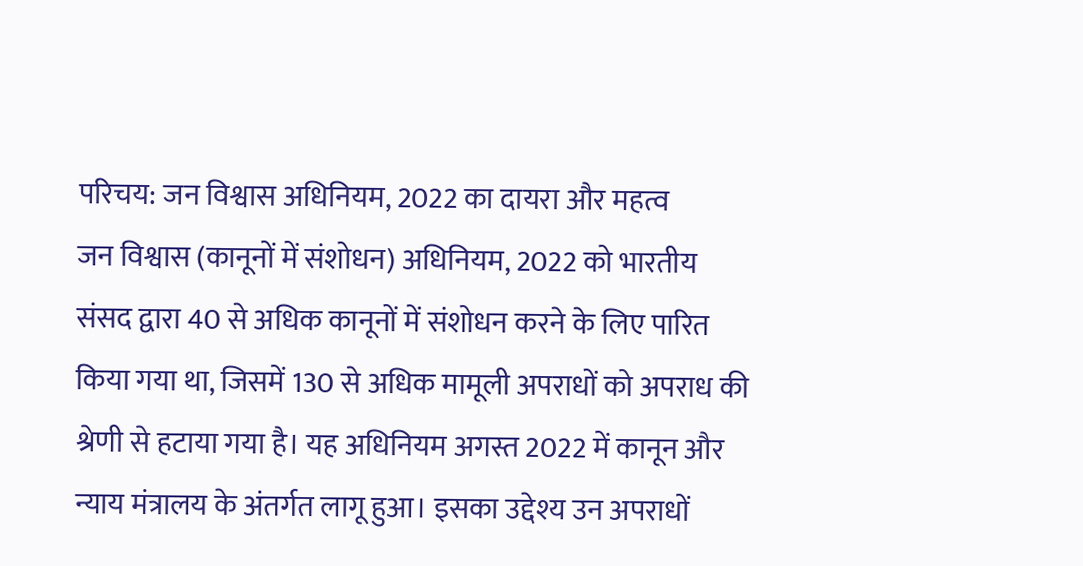परिचय: जन विश्वास अधिनियम, 2022 का दायरा और महत्व
जन विश्वास (कानूनों में संशोधन) अधिनियम, 2022 को भारतीय संसद द्वारा 40 से अधिक कानूनों में संशोधन करने के लिए पारित किया गया था, जिसमें 130 से अधिक मामूली अपराधों को अपराध की श्रेणी से हटाया गया है। यह अधिनियम अगस्त 2022 में कानून और न्याय मंत्रालय के अंतर्गत लागू हुआ। इसका उद्देश्य उन अपराधों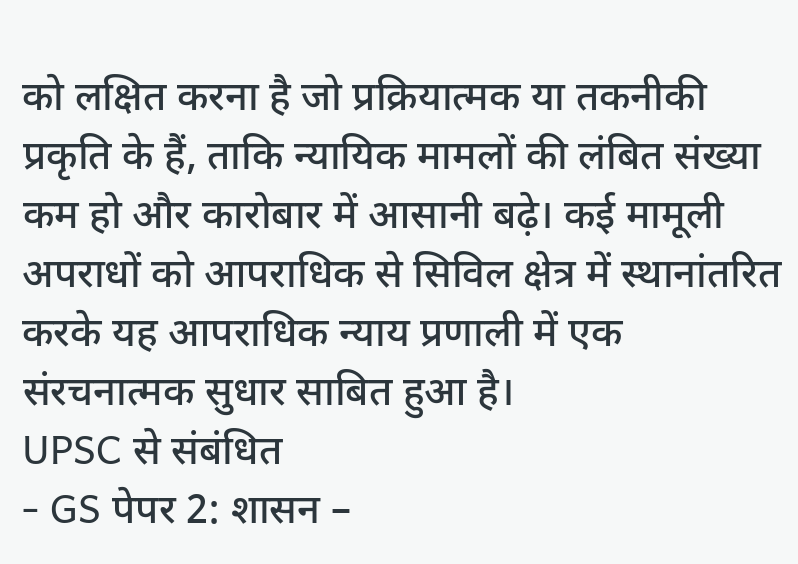को लक्षित करना है जो प्रक्रियात्मक या तकनीकी प्रकृति के हैं, ताकि न्यायिक मामलों की लंबित संख्या कम हो और कारोबार में आसानी बढ़े। कई मामूली अपराधों को आपराधिक से सिविल क्षेत्र में स्थानांतरित करके यह आपराधिक न्याय प्रणाली में एक संरचनात्मक सुधार साबित हुआ है।
UPSC से संबंधित
- GS पेपर 2: शासन –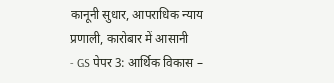कानूनी सुधार, आपराधिक न्याय प्रणाली, कारोबार में आसानी
- GS पेपर 3: आर्थिक विकास –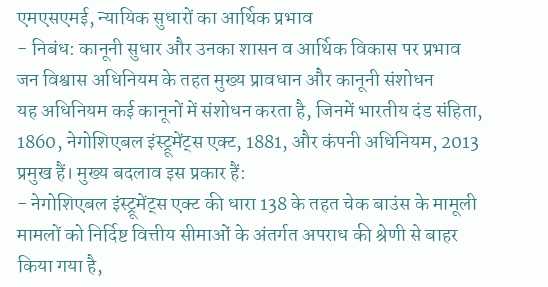एमएसएमई, न्यायिक सुधारों का आर्थिक प्रभाव
- निबंध: कानूनी सुधार और उनका शासन व आर्थिक विकास पर प्रभाव
जन विश्वास अधिनियम के तहत मुख्य प्रावधान और कानूनी संशोधन
यह अधिनियम कई कानूनों में संशोधन करता है, जिनमें भारतीय दंड संहिता, 1860, नेगोशिएबल इंस्ट्रूमेंट्स एक्ट, 1881, और कंपनी अधिनियम, 2013 प्रमुख हैं। मुख्य बदलाव इस प्रकार हैं:
- नेगोशिएबल इंस्ट्रूमेंट्स एक्ट की धारा 138 के तहत चेक बाउंस के मामूली मामलों को निर्दिष्ट वित्तीय सीमाओं के अंतर्गत अपराध की श्रेणी से बाहर किया गया है,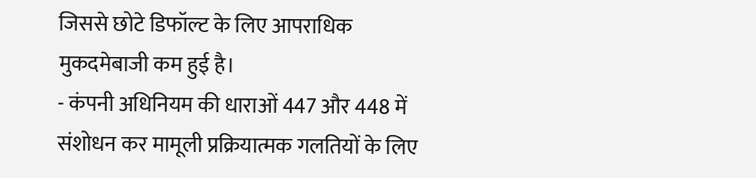जिससे छोटे डिफॉल्ट के लिए आपराधिक मुकदमेबाजी कम हुई है।
- कंपनी अधिनियम की धाराओं 447 और 448 में संशोधन कर मामूली प्रक्रियात्मक गलतियों के लिए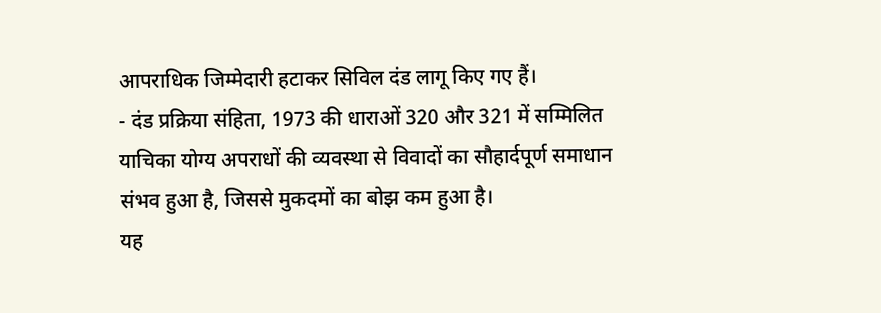आपराधिक जिम्मेदारी हटाकर सिविल दंड लागू किए गए हैं।
- दंड प्रक्रिया संहिता, 1973 की धाराओं 320 और 321 में सम्मिलित याचिका योग्य अपराधों की व्यवस्था से विवादों का सौहार्दपूर्ण समाधान संभव हुआ है, जिससे मुकदमों का बोझ कम हुआ है।
यह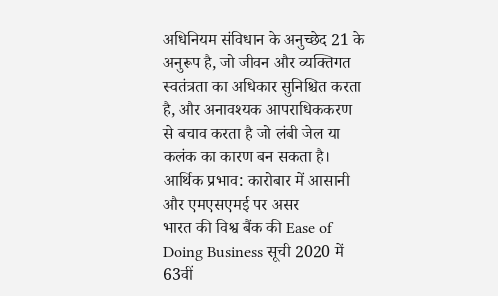अधिनियम संविधान के अनुच्छेद 21 के अनुरूप है, जो जीवन और व्यक्तिगत स्वतंत्रता का अधिकार सुनिश्चित करता है, और अनावश्यक आपराधिककरण से बचाव करता है जो लंबी जेल या कलंक का कारण बन सकता है।
आर्थिक प्रभाव: कारोबार में आसानी और एमएसएमई पर असर
भारत की विश्व बैंक की Ease of Doing Business सूची 2020 में 63वीं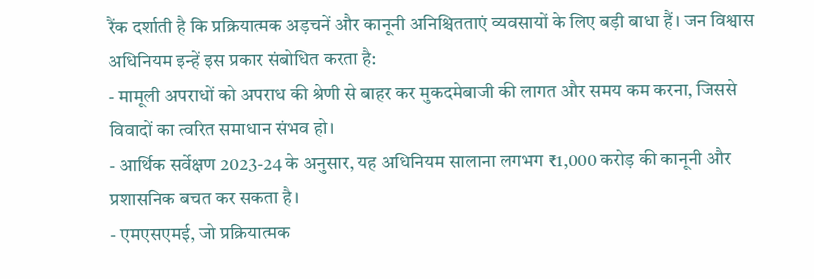रैंक दर्शाती है कि प्रक्रियात्मक अड़चनें और कानूनी अनिश्चितताएं व्यवसायों के लिए बड़ी बाधा हैं। जन विश्वास अधिनियम इन्हें इस प्रकार संबोधित करता है:
- मामूली अपराधों को अपराध की श्रेणी से बाहर कर मुकदमेबाजी की लागत और समय कम करना, जिससे विवादों का त्वरित समाधान संभव हो।
- आर्थिक सर्वेक्षण 2023-24 के अनुसार, यह अधिनियम सालाना लगभग ₹1,000 करोड़ की कानूनी और प्रशासनिक बचत कर सकता है।
- एमएसएमई, जो प्रक्रियात्मक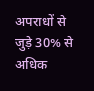अपराधों से जुड़े 30% से अधिक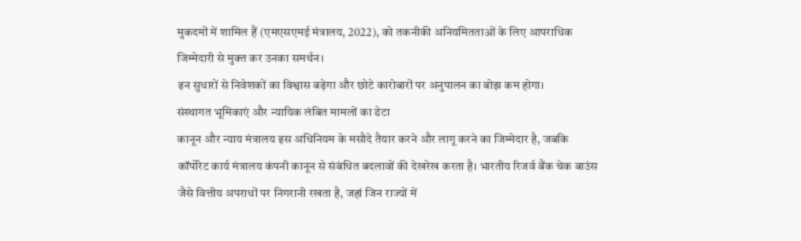मुकदमों में शामिल हैं (एमएसएमई मंत्रालय, 2022), को तकनीकी अनियमितताओं के लिए आपराधिक जिम्मेदारी से मुक्त कर उनका समर्थन।
इन सुधारों से निवेशकों का विश्वास बढ़ेगा और छोटे कारोबारों पर अनुपालन का बोझ कम होगा।
संस्थागत भूमिकाएं और न्यायिक लंबित मामलों का डेटा
कानून और न्याय मंत्रालय इस अधिनियम के मसौदे तैयार करने और लागू करने का जिम्मेदार है, जबकि कॉर्पोरेट कार्य मंत्रालय कंपनी कानून से संबंधित बदलावों की देखरेख करता है। भारतीय रिजर्व बैंक चेक बाउंस जैसे वित्तीय अपराधों पर निगरानी रखता है, जहां जिन राज्यों में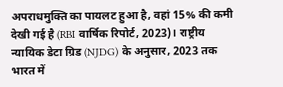अपराधमुक्ति का पायलट हुआ है, वहां 15% की कमी देखी गई है (RBI वार्षिक रिपोर्ट, 2023)। राष्ट्रीय न्यायिक डेटा ग्रिड (NJDG) के अनुसार, 2023 तक भारत में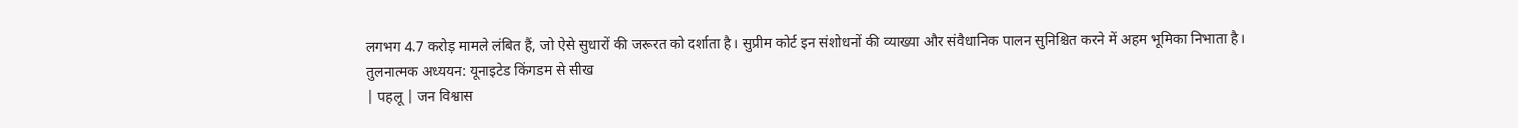लगभग 4.7 करोड़ मामले लंबित हैं, जो ऐसे सुधारों की जरूरत को दर्शाता है। सुप्रीम कोर्ट इन संशोधनों की व्याख्या और संवैधानिक पालन सुनिश्चित करने में अहम भूमिका निभाता है।
तुलनात्मक अध्ययन: यूनाइटेड किंगडम से सीख
| पहलू | जन विश्वास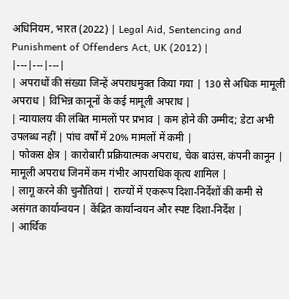अधिनियम, भारत (2022) | Legal Aid, Sentencing and Punishment of Offenders Act, UK (2012) |
|---|---|---|
| अपराधों की संख्या जिन्हें अपराधमुक्त किया गया | 130 से अधिक मामूली अपराध | विभिन्न कानूनों के कई मामूली अपराध |
| न्यायालय की लंबित मामलों पर प्रभाव | कम होने की उम्मीद; डेटा अभी उपलब्ध नहीं | पांच वर्षों में 20% मामलों में कमी |
| फोकस क्षेत्र | कारोबारी प्रक्रियात्मक अपराध, चेक बाउंस, कंपनी कानून | मामूली अपराध जिनमें कम गंभीर आपराधिक कृत्य शामिल |
| लागू करने की चुनौतियां | राज्यों में एकरूप दिशा-निर्देशों की कमी से असंगत कार्यान्वयन | केंद्रित कार्यान्वयन और स्पष्ट दिशा-निर्देश |
| आर्थिक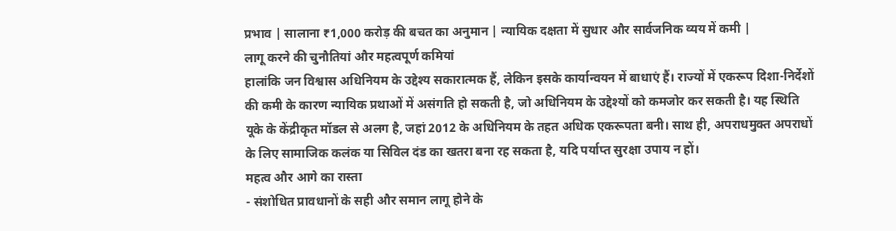प्रभाव | सालाना ₹1,000 करोड़ की बचत का अनुमान | न्यायिक दक्षता में सुधार और सार्वजनिक व्यय में कमी |
लागू करने की चुनौतियां और महत्वपूर्ण कमियां
हालांकि जन विश्वास अधिनियम के उद्देश्य सकारात्मक हैं, लेकिन इसके कार्यान्वयन में बाधाएं हैं। राज्यों में एकरूप दिशा-निर्देशों की कमी के कारण न्यायिक प्रथाओं में असंगति हो सकती है, जो अधिनियम के उद्देश्यों को कमजोर कर सकती है। यह स्थिति यूके के केंद्रीकृत मॉडल से अलग है, जहां 2012 के अधिनियम के तहत अधिक एकरूपता बनी। साथ ही, अपराधमुक्त अपराधों के लिए सामाजिक कलंक या सिविल दंड का खतरा बना रह सकता है, यदि पर्याप्त सुरक्षा उपाय न हों।
महत्व और आगे का रास्ता
- संशोधित प्रावधानों के सही और समान लागू होने के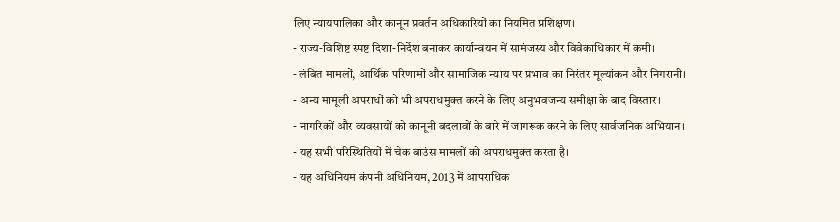लिए न्यायपालिका और कानून प्रवर्तन अधिकारियों का नियमित प्रशिक्षण।
- राज्य-विशिष्ट स्पष्ट दिशा-निर्देश बनाकर कार्यान्वयन में सामंजस्य और विवेकाधिकार में कमी।
- लंबित मामलों, आर्थिक परिणामों और सामाजिक न्याय पर प्रभाव का निरंतर मूल्यांकन और निगरानी।
- अन्य मामूली अपराधों को भी अपराधमुक्त करने के लिए अनुभवजन्य समीक्षा के बाद विस्तार।
- नागरिकों और व्यवसायों को कानूनी बदलावों के बारे में जागरूक करने के लिए सार्वजनिक अभियान।
- यह सभी परिस्थितियों में चेक बाउंस मामलों को अपराधमुक्त करता है।
- यह अधिनियम कंपनी अधिनियम, 2013 में आपराधिक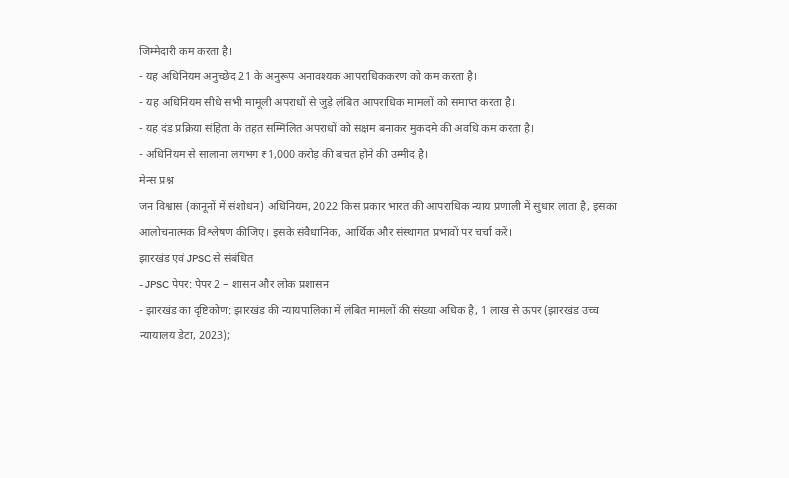जिम्मेदारी कम करता है।
- यह अधिनियम अनुच्छेद 21 के अनुरूप अनावश्यक आपराधिककरण को कम करता है।
- यह अधिनियम सीधे सभी मामूली अपराधों से जुड़े लंबित आपराधिक मामलों को समाप्त करता है।
- यह दंड प्रक्रिया संहिता के तहत सम्मिलित अपराधों को सक्षम बनाकर मुकदमे की अवधि कम करता है।
- अधिनियम से सालाना लगभग ₹1,000 करोड़ की बचत होने की उम्मीद है।
मेन्स प्रश्न
जन विश्वास (कानूनों में संशोधन) अधिनियम, 2022 किस प्रकार भारत की आपराधिक न्याय प्रणाली में सुधार लाता है, इसका आलोचनात्मक विश्लेषण कीजिए। इसके संवैधानिक, आर्थिक और संस्थागत प्रभावों पर चर्चा करें।
झारखंड एवं JPSC से संबंधित
- JPSC पेपर: पेपर 2 – शासन और लोक प्रशासन
- झारखंड का दृष्टिकोण: झारखंड की न्यायपालिका में लंबित मामलों की संख्या अधिक है, 1 लाख से ऊपर (झारखंड उच्च न्यायालय डेटा, 2023);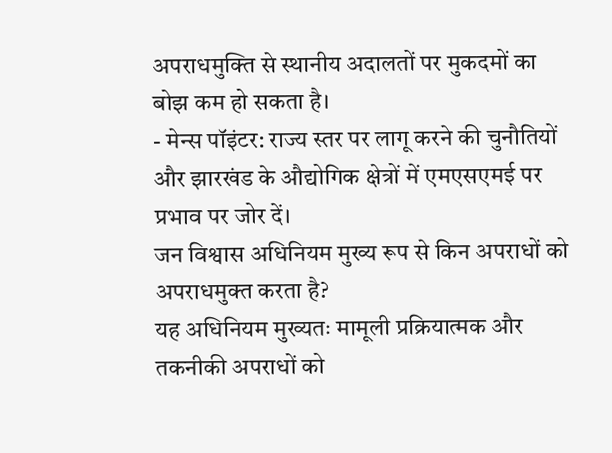अपराधमुक्ति से स्थानीय अदालतों पर मुकदमों का बोझ कम हो सकता है।
- मेन्स पॉइंटर: राज्य स्तर पर लागू करने की चुनौतियों और झारखंड के औद्योगिक क्षेत्रों में एमएसएमई पर प्रभाव पर जोर दें।
जन विश्वास अधिनियम मुख्य रूप से किन अपराधों को अपराधमुक्त करता है?
यह अधिनियम मुख्यतः मामूली प्रक्रियात्मक और तकनीकी अपराधों को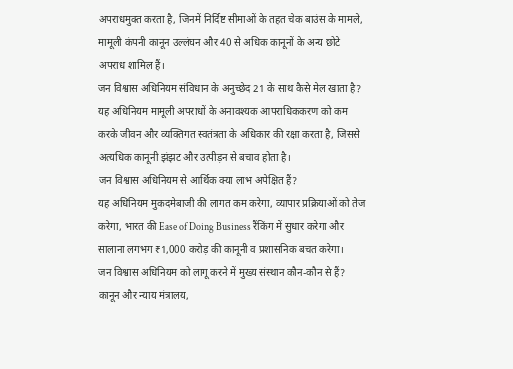अपराधमुक्त करता है, जिनमें निर्दिष्ट सीमाओं के तहत चेक बाउंस के मामले, मामूली कंपनी कानून उल्लंघन और 40 से अधिक कानूनों के अन्य छोटे अपराध शामिल हैं।
जन विश्वास अधिनियम संविधान के अनुच्छेद 21 के साथ कैसे मेल खाता है?
यह अधिनियम मामूली अपराधों के अनावश्यक आपराधिककरण को कम करके जीवन और व्यक्तिगत स्वतंत्रता के अधिकार की रक्षा करता है, जिससे अत्यधिक कानूनी झंझट और उत्पीड़न से बचाव होता है।
जन विश्वास अधिनियम से आर्थिक क्या लाभ अपेक्षित हैं?
यह अधिनियम मुकदमेबाजी की लागत कम करेगा, व्यापार प्रक्रियाओं को तेज करेगा, भारत की Ease of Doing Business रैंकिंग में सुधार करेगा और सालाना लगभग ₹1,000 करोड़ की कानूनी व प्रशासनिक बचत करेगा।
जन विश्वास अधिनियम को लागू करने में मुख्य संस्थान कौन-कौन से हैं?
कानून और न्याय मंत्रालय,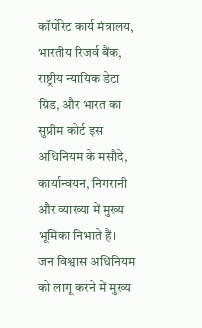कॉर्पोरेट कार्य मंत्रालय, भारतीय रिजर्व बैंक, राष्ट्रीय न्यायिक डेटा ग्रिड, और भारत का सुप्रीम कोर्ट इस अधिनियम के मसौदे, कार्यान्वयन, निगरानी और व्याख्या में मुख्य भूमिका निभाते हैं।
जन विश्वास अधिनियम को लागू करने में मुख्य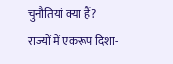चुनौतियां क्या हैं?
राज्यों में एकरूप दिशा-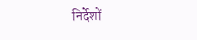निर्देशों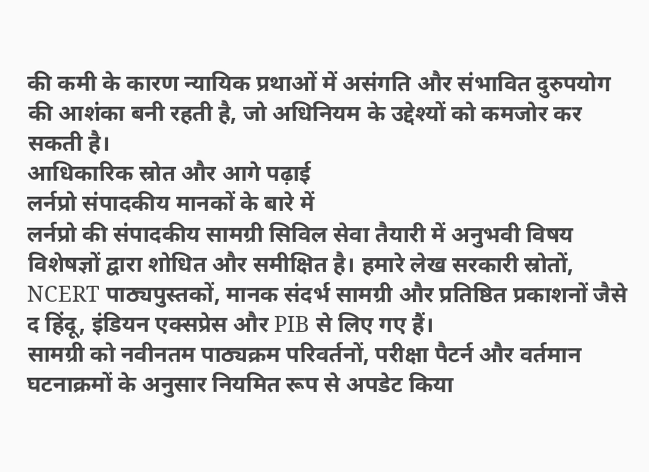की कमी के कारण न्यायिक प्रथाओं में असंगति और संभावित दुरुपयोग की आशंका बनी रहती है, जो अधिनियम के उद्देश्यों को कमजोर कर सकती है।
आधिकारिक स्रोत और आगे पढ़ाई
लर्नप्रो संपादकीय मानकों के बारे में
लर्नप्रो की संपादकीय सामग्री सिविल सेवा तैयारी में अनुभवी विषय विशेषज्ञों द्वारा शोधित और समीक्षित है। हमारे लेख सरकारी स्रोतों, NCERT पाठ्यपुस्तकों, मानक संदर्भ सामग्री और प्रतिष्ठित प्रकाशनों जैसे द हिंदू, इंडियन एक्सप्रेस और PIB से लिए गए हैं।
सामग्री को नवीनतम पाठ्यक्रम परिवर्तनों, परीक्षा पैटर्न और वर्तमान घटनाक्रमों के अनुसार नियमित रूप से अपडेट किया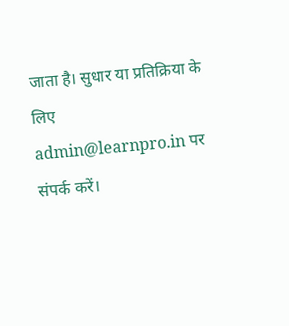जाता है। सुधार या प्रतिक्रिया के लिए admin@learnpro.in पर संपर्क करें।